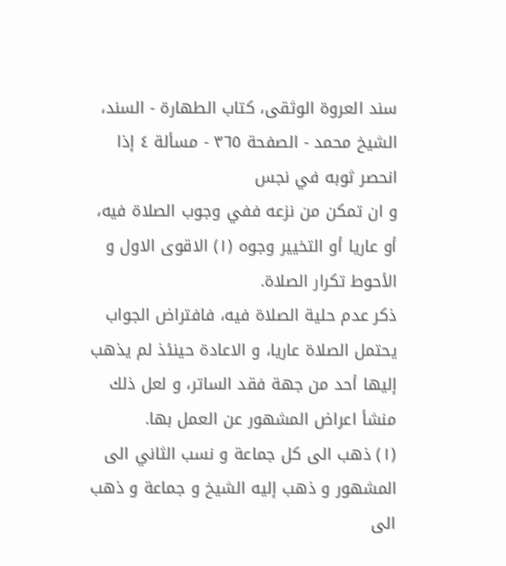سند العروة الوثقى، كتاب الطهارة - السند، الشيخ محمد - الصفحة ٣٦٥ - مسألة ٤ إذا انحصر ثوبه في نجس
و ان تمكن من نزعه ففي وجوب الصلاة فيه، أو عاريا أو التخيير وجوه (١) الاقوى الاول و الأحوط تكرار الصلاة.
ذكر عدم حلية الصلاة فيه، فافتراض الجواب يحتمل الصلاة عاريا، و الاعادة حينئذ لم يذهب إليها أحد من جهة فقد الساتر، و لعل ذلك منشأ اعراض المشهور عن العمل بها.
(١) ذهب الى كل جماعة و نسب الثاني الى المشهور و ذهب إليه الشيخ و جماعة و ذهب الى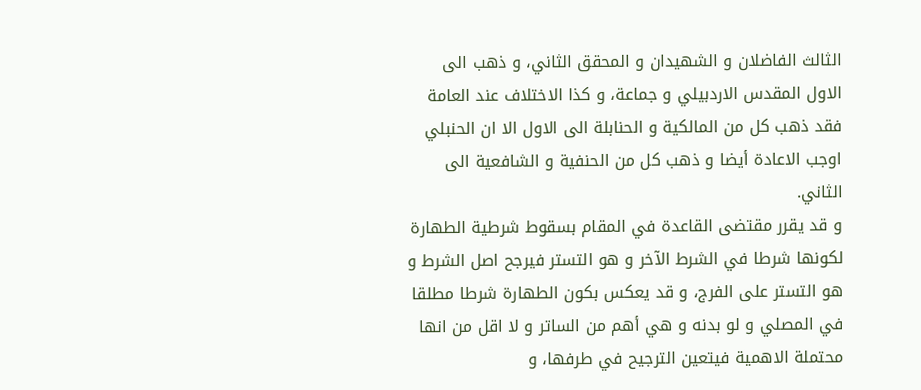الثالث الفاضلان و الشهيدان و المحقق الثاني، و ذهب الى الاول المقدس الاردبيلي و جماعة، و كذا الاختلاف عند العامة فقد ذهب كل من المالكية و الحنابلة الى الاول الا ان الحنبلي اوجب الاعادة أيضا و ذهب كل من الحنفية و الشافعية الى الثاني.
و قد يقرر مقتضى القاعدة في المقام بسقوط شرطية الطهارة لكونها شرطا في الشرط الآخر و هو التستر فيرجح اصل الشرط و هو التستر على الفرج، و قد يعكس بكون الطهارة شرطا مطلقا في المصلي و لو بدنه و هي أهم من الساتر و لا اقل من انها محتملة الاهمية فيتعين الترجيح في طرفها، و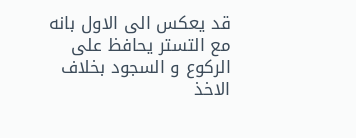قد يعكس الى الاول بانه مع التستر يحافظ على الركوع و السجود بخلاف الاخذ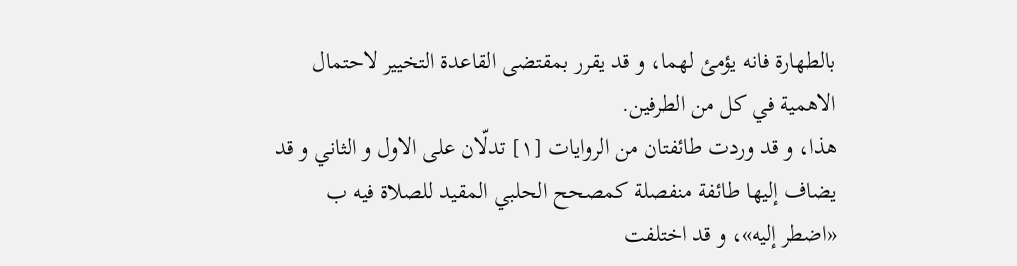بالطهارة فانه يؤمئ لهما، و قد يقرر بمقتضى القاعدة التخيير لاحتمال الاهمية في كل من الطرفين.
هذا، و قد وردت طائفتان من الروايات [١] تدلّان على الاول و الثاني و قد يضاف إليها طائفة منفصلة كمصحح الحلبي المقيد للصلاة فيه ب «اضطر إليه»، و قد اختلفت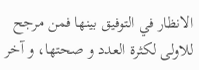الانظار في التوفيق بينها فمن مرجح للاولى لكثرة العدد و صحتها، و آخر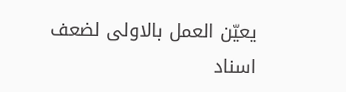يعيّن العمل بالاولى لضعف اسناد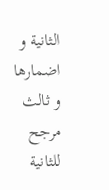الثانية و اضمارها و ثالث مرجح للثانية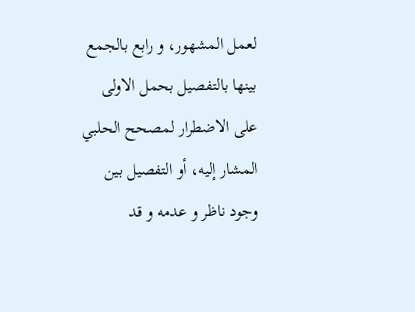لعمل المشهور، و رابع بالجمع بينها بالتفصيل بحمل الاولى على الاضطرار لمصحح الحلبي المشار إليه، أو التفصيل بين وجود ناظر و عدمه و قد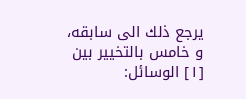يرجع ذلك الى سابقه، و خامس بالتخيير بين
[١] الوسائل: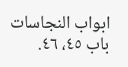ابواب النجاسات باب ٤٥، ٤٦.